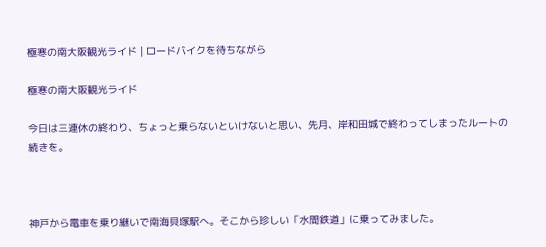極寒の南大阪観光ライド | ロードバイクを待ちながら

極寒の南大阪観光ライド

今日は三連休の終わり、ちょっと乗らないといけないと思い、先月、岸和田城で終わってしまったルートの続きを。



神戸から電車を乗り継いで南海貝塚駅へ。そこから珍しい「水間鉄道」に乗ってみました。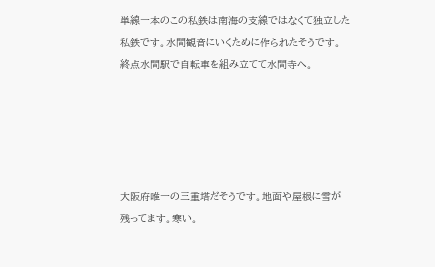単線一本のこの私鉄は南海の支線ではなくて独立した私鉄です。水間観音にいくために作られたそうです。終点水間駅で自転車を組み立てて水間寺へ。





大阪府唯一の三重塔だそうです。地面や屋根に雪が残ってます。寒い。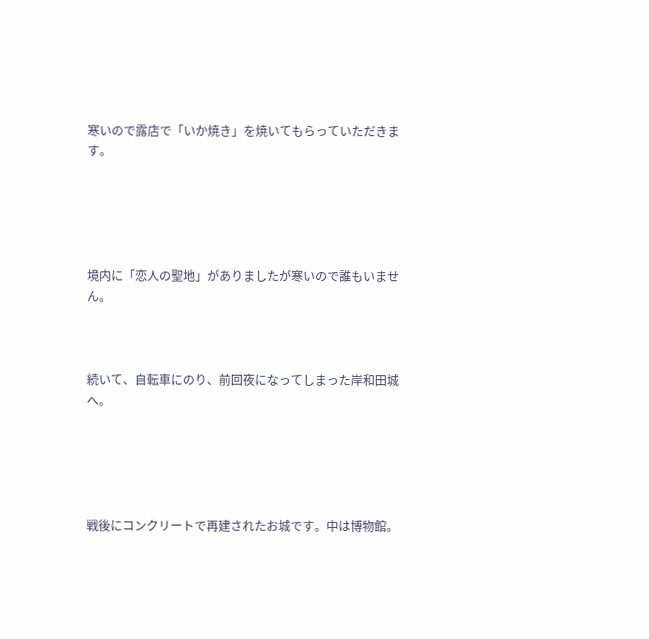寒いので露店で「いか焼き」を焼いてもらっていただきます。





境内に「恋人の聖地」がありましたが寒いので誰もいません。



続いて、自転車にのり、前回夜になってしまった岸和田城へ。





戦後にコンクリートで再建されたお城です。中は博物館。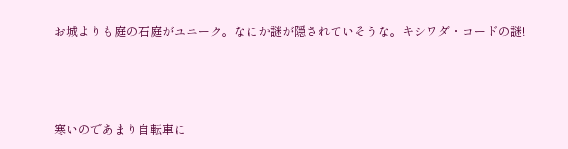お城よりも庭の石庭がユニーク。なにか謎が隠されていそうな。キシワダ・コードの謎!



寒いのであまり自転車に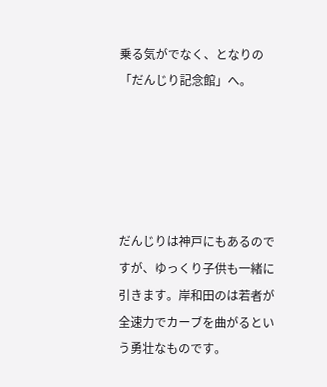乗る気がでなく、となりの「だんじり記念館」へ。





だんじりは神戸にもあるのですが、ゆっくり子供も一緒に引きます。岸和田のは若者が全速力でカーブを曲がるという勇壮なものです。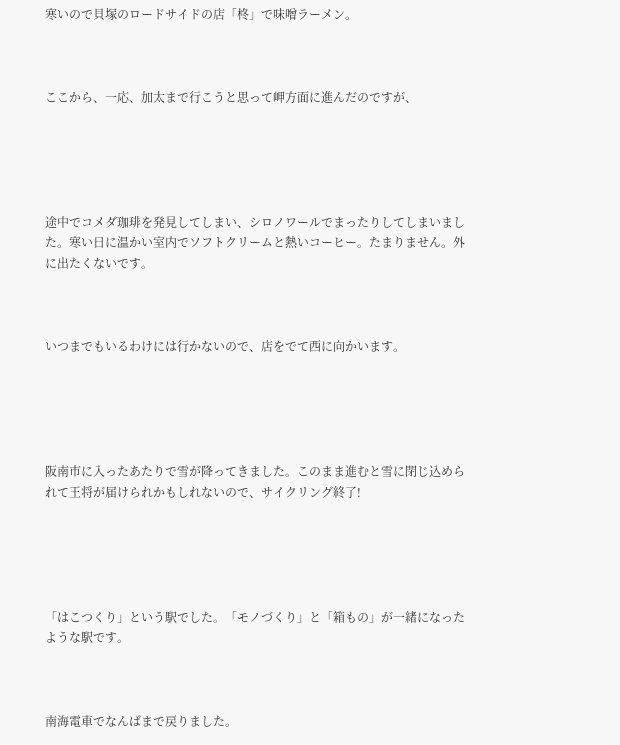寒いので貝塚のロードサイドの店「柊」で味噌ラーメン。



ここから、一応、加太まで行こうと思って岬方面に進んだのですが、





途中でコメダ珈琲を発見してしまい、シロノワールでまったりしてしまいました。寒い日に温かい室内でソフトクリームと熱いコーヒー。たまりません。外に出たくないです。



いつまでもいるわけには行かないので、店をでて西に向かいます。





阪南市に入ったあたりで雪が降ってきました。このまま進むと雪に閉じ込められて王将が届けられかもしれないので、サイクリング終了!





「はこつくり」という駅でした。「モノづくり」と「箱もの」が一緒になったような駅です。



南海電車でなんばまで戻りました。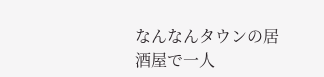なんなんタウンの居酒屋で一人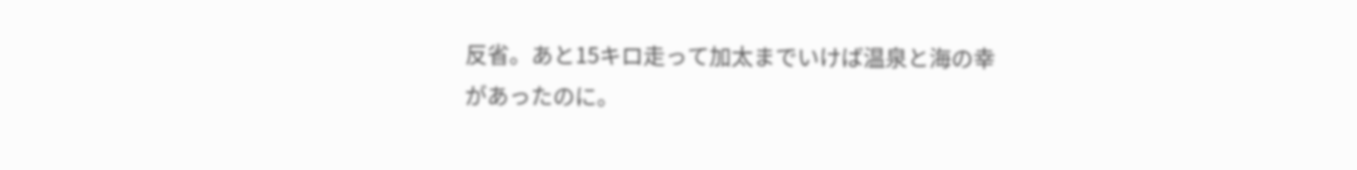反省。あと15キロ走って加太までいけば温泉と海の幸があったのに。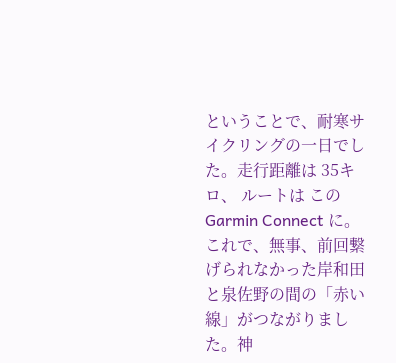ということで、耐寒サイクリングの一日でした。走行距離は 35キロ、 ルートは このGarmin Connect に。これで、無事、前回繋げられなかった岸和田と泉佐野の間の「赤い線」がつながりました。神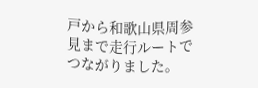戸から和歌山県周参見まで走行ルートでつながりました。